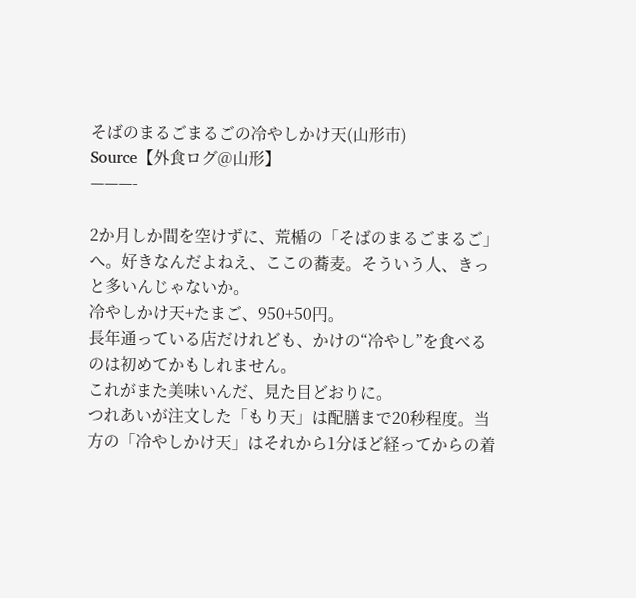そばのまるごまるごの冷やしかけ天(山形市)
Source【外食ログ@山形】
———-

2か月しか間を空けずに、荒楯の「そばのまるごまるご」へ。好きなんだよねえ、ここの蕎麦。そういう人、きっと多いんじゃないか。
冷やしかけ天+たまご、950+50円。
長年通っている店だけれども、かけの“冷やし”を食べるのは初めてかもしれません。
これがまた美味いんだ、見た目どおりに。
つれあいが注文した「もり天」は配膳まで20秒程度。当方の「冷やしかけ天」はそれから1分ほど経ってからの着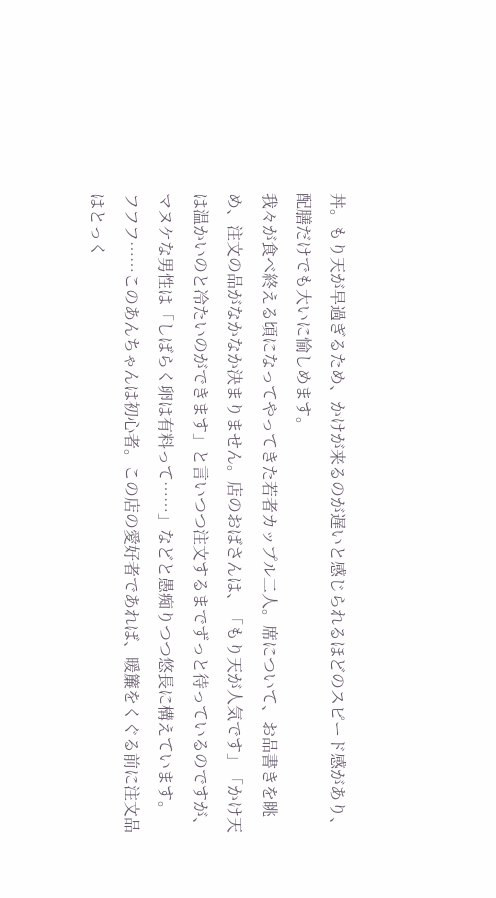丼。もり天が早過ぎるため、かけが来るのが遅いと感じられるほどのスピード感があり、配膳だけでも大いに愉しめます。
我々が食べ終える頃になってやってきた若者カップル二人。席について、お品書きを眺め、注文の品がなかなか決まりません。店のおばさんは、「もり天が人気です」「かけ天は温かいのと冷たいのができます」と言いつつ注文するまでずっと待っているのですが、マヌケな男性は「しばらく卵は有料って……」などと愚痴りつつ悠長に構えています。
フフフ……このあんちゃんは初心者。この店の愛好者であれば、暖簾をくぐる前に注文品はとっく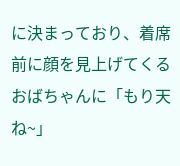に決まっており、着席前に顔を見上げてくるおばちゃんに「もり天ね~」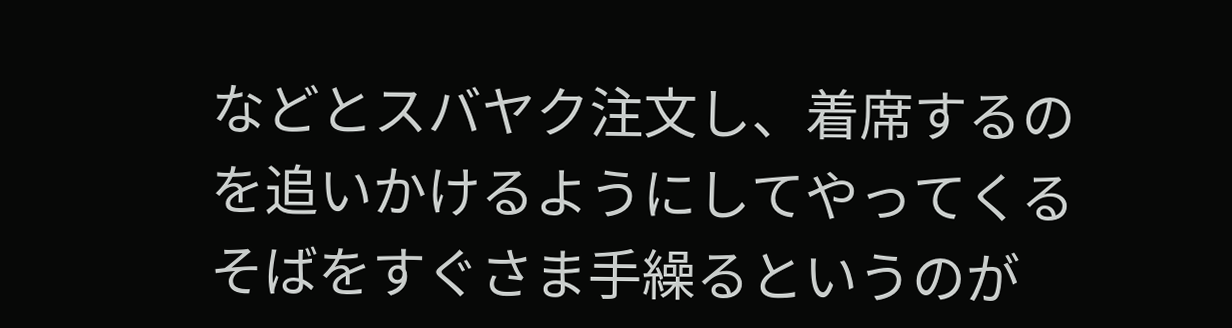などとスバヤク注文し、着席するのを追いかけるようにしてやってくるそばをすぐさま手繰るというのが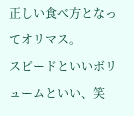正しい食べ方となってオリマス。
スピードといいボリュームといい、笑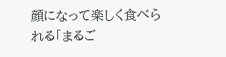顔になって楽しく食べられる「まるご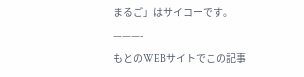まるご」はサイコーです。
———-
もとのWEBサイトでこの記事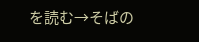を読む→そばの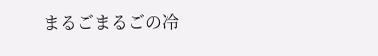まるごまるごの冷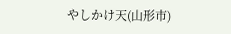やしかけ天(山形市)